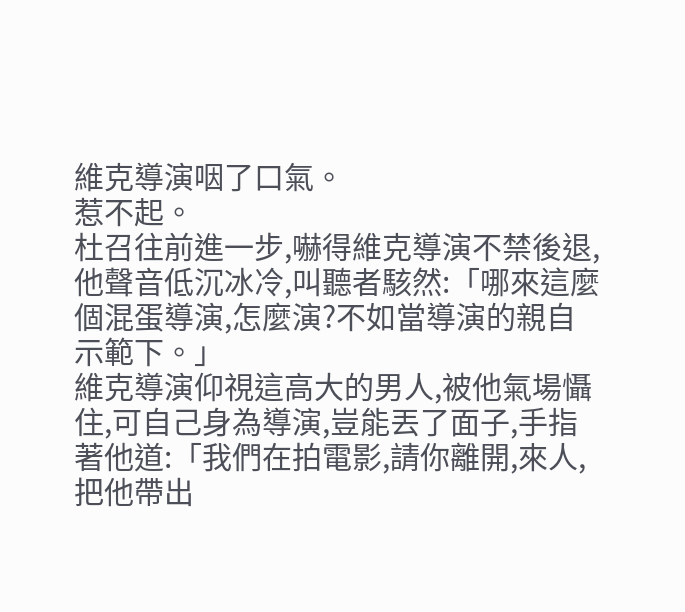維克導演咽了口氣。
惹不起。
杜召往前進一步,嚇得維克導演不禁後退,他聲音低沉冰冷,叫聽者駭然:「哪來這麼個混蛋導演,怎麼演?不如當導演的親自示範下。」
維克導演仰視這高大的男人,被他氣場懾住,可自己身為導演,豈能丟了面子,手指著他道:「我們在拍電影,請你離開,來人,把他帶出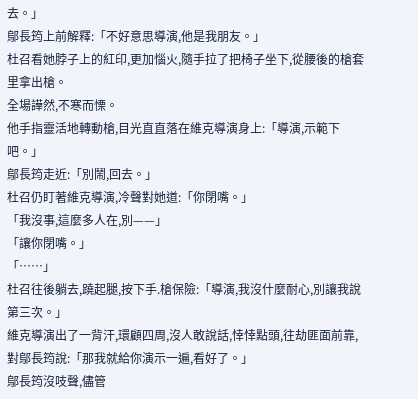去。」
鄔長筠上前解釋:「不好意思導演,他是我朋友。」
杜召看她脖子上的紅印,更加惱火,隨手拉了把椅子坐下,從腰後的槍套里拿出槍。
全場譁然,不寒而慄。
他手指靈活地轉動槍,目光直直落在維克導演身上:「導演,示範下吧。」
鄔長筠走近:「別鬧,回去。」
杜召仍盯著維克導演,冷聲對她道:「你閉嘴。」
「我沒事,這麼多人在,別——」
「讓你閉嘴。」
「……」
杜召往後躺去,蹺起腿,按下手.槍保險:「導演,我沒什麼耐心,別讓我說第三次。」
維克導演出了一背汗,環顧四周,沒人敢說話,悻悻點頭,往劫匪面前靠,對鄔長筠說:「那我就給你演示一遍,看好了。」
鄔長筠沒吱聲,儘管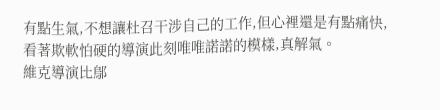有點生氣,不想讓杜召干涉自己的工作,但心裡還是有點痛快,看著欺軟怕硬的導演此刻唯唯諾諾的模樣,真解氣。
維克導演比鄔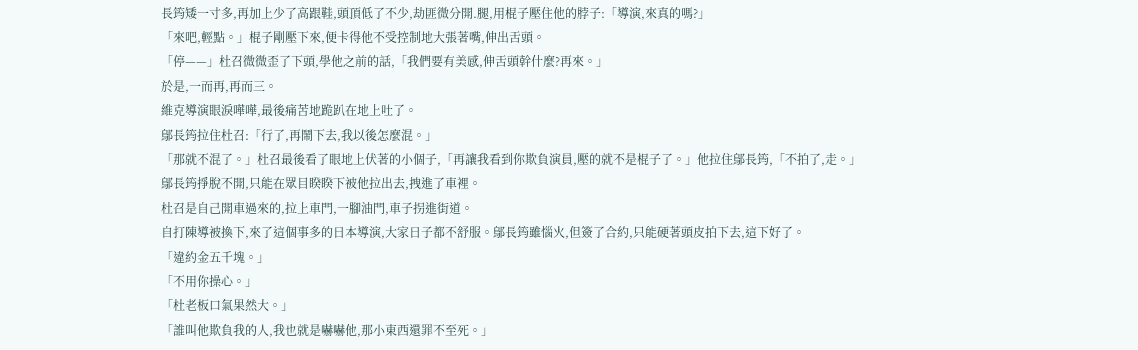長筠矮一寸多,再加上少了高跟鞋,頭頂低了不少,劫匪微分開.腿,用棍子壓住他的脖子:「導演,來真的嗎?」
「來吧,輕點。」棍子剛壓下來,便卡得他不受控制地大張著嘴,伸出舌頭。
「停——」杜召微微歪了下頭,學他之前的話,「我們要有美感,伸舌頭幹什麼?再來。」
於是,一而再,再而三。
維克導演眼淚嘩嘩,最後痛苦地跪趴在地上吐了。
鄔長筠拉住杜召:「行了,再鬧下去,我以後怎麼混。」
「那就不混了。」杜召最後看了眼地上伏著的小個子,「再讓我看到你欺負演員,壓的就不是棍子了。」他拉住鄔長筠,「不拍了,走。」
鄔長筠掙脫不開,只能在眾目睽睽下被他拉出去,拽進了車裡。
杜召是自己開車過來的,拉上車門,一腳油門,車子拐進街道。
自打陳導被換下,來了這個事多的日本導演,大家日子都不舒服。鄔長筠雖惱火,但簽了合約,只能硬著頭皮拍下去,這下好了。
「違約金五千塊。」
「不用你操心。」
「杜老板口氣果然大。」
「誰叫他欺負我的人,我也就是嚇嚇他,那小東西還罪不至死。」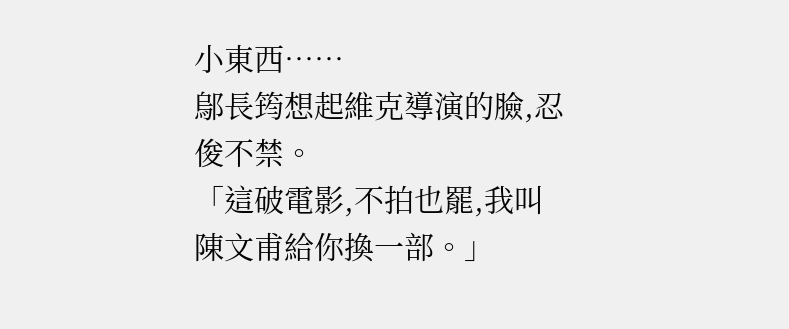小東西……
鄔長筠想起維克導演的臉,忍俊不禁。
「這破電影,不拍也罷,我叫陳文甫給你換一部。」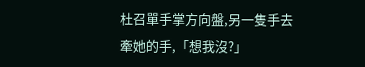杜召單手掌方向盤,另一隻手去牽她的手,「想我沒?」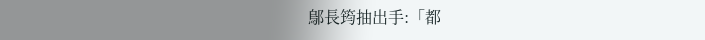鄔長筠抽出手:「都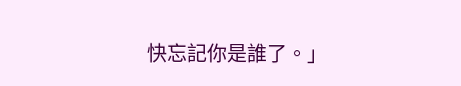快忘記你是誰了。」